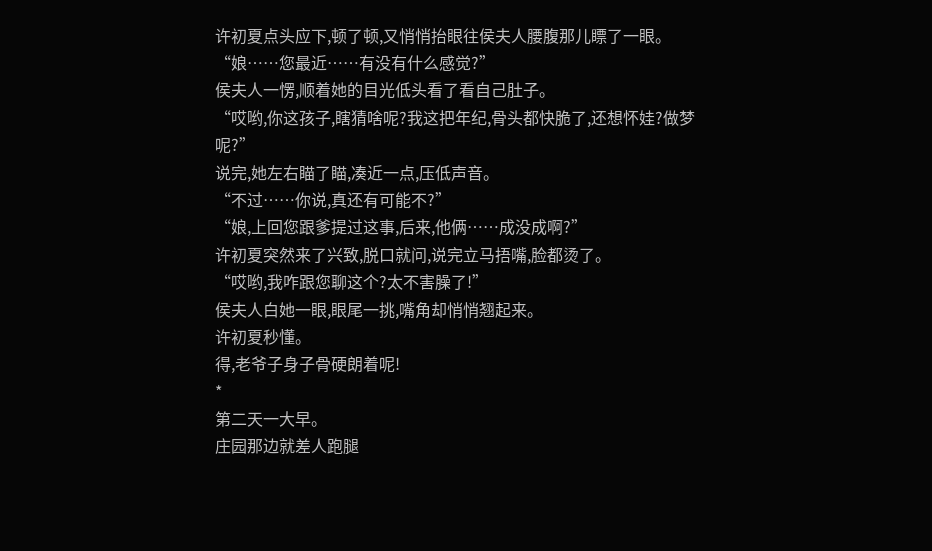许初夏点头应下,顿了顿,又悄悄抬眼往侯夫人腰腹那儿瞟了一眼。
“娘……您最近……有没有什么感觉?”
侯夫人一愣,顺着她的目光低头看了看自己肚子。
“哎哟,你这孩子,瞎猜啥呢?我这把年纪,骨头都快脆了,还想怀娃?做梦呢?”
说完,她左右瞄了瞄,凑近一点,压低声音。
“不过……你说,真还有可能不?”
“娘,上回您跟爹提过这事,后来,他俩……成没成啊?”
许初夏突然来了兴致,脱口就问,说完立马捂嘴,脸都烫了。
“哎哟,我咋跟您聊这个?太不害臊了!”
侯夫人白她一眼,眼尾一挑,嘴角却悄悄翘起来。
许初夏秒懂。
得,老爷子身子骨硬朗着呢!
*
第二天一大早。
庄园那边就差人跑腿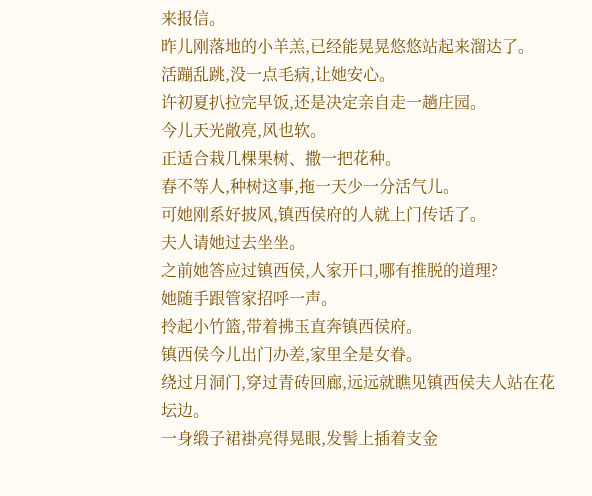来报信。
昨儿刚落地的小羊羔,已经能晃晃悠悠站起来溜达了。
活蹦乱跳,没一点毛病,让她安心。
许初夏扒拉完早饭,还是决定亲自走一趟庄园。
今儿天光敞亮,风也软。
正适合栽几棵果树、撒一把花种。
春不等人,种树这事,拖一天少一分活气儿。
可她刚系好披风,镇西侯府的人就上门传话了。
夫人请她过去坐坐。
之前她答应过镇西侯,人家开口,哪有推脱的道理?
她随手跟管家招呼一声。
拎起小竹篮,带着拂玉直奔镇西侯府。
镇西侯今儿出门办差,家里全是女眷。
绕过月洞门,穿过青砖回廊,远远就瞧见镇西侯夫人站在花坛边。
一身缎子裙褂亮得晃眼,发髻上插着支金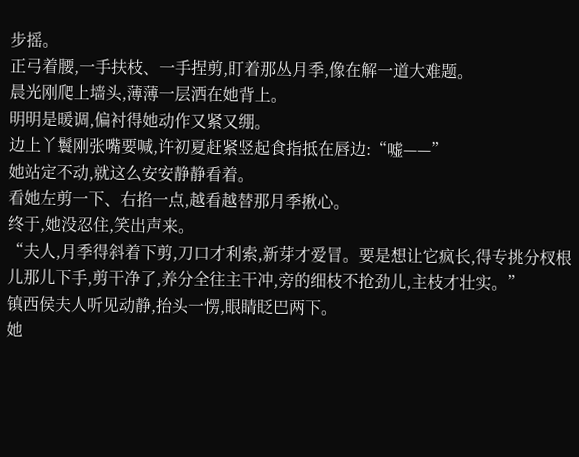步摇。
正弓着腰,一手扶枝、一手捏剪,盯着那丛月季,像在解一道大难题。
晨光刚爬上墙头,薄薄一层洒在她背上。
明明是暖调,偏衬得她动作又紧又绷。
边上丫鬟刚张嘴要喊,许初夏赶紧竖起食指抵在唇边:“嘘——”
她站定不动,就这么安安静静看着。
看她左剪一下、右掐一点,越看越替那月季揪心。
终于,她没忍住,笑出声来。
“夫人,月季得斜着下剪,刀口才利索,新芽才爱冒。要是想让它疯长,得专挑分杈根儿那儿下手,剪干净了,养分全往主干冲,旁的细枝不抢劲儿,主枝才壮实。”
镇西侯夫人听见动静,抬头一愣,眼睛眨巴两下。
她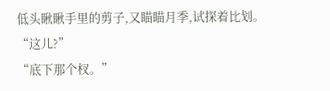低头瞅瞅手里的剪子,又瞄瞄月季,试探着比划。
“这儿?”
“底下那个杈。”